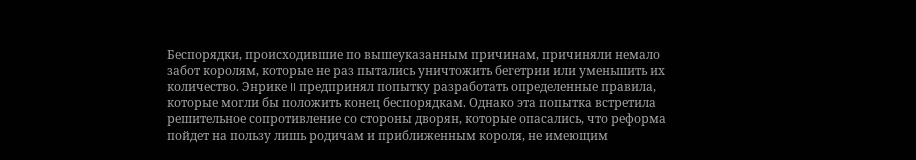Беспорядки, происходившие по вышеуказанным причинам, причиняли немало забот королям, которые не раз пытались уничтожить бегетрии или уменьшить их количество. Энрике II предпринял попытку разработать определенные правила, которые могли бы положить конец беспорядкам. Однако эта попытка встретила решительное сопротивление со стороны дворян, которые опасались, что реформа пойдет на пользу лишь родичам и приближенным короля, не имеющим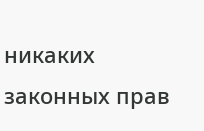никаких законных прав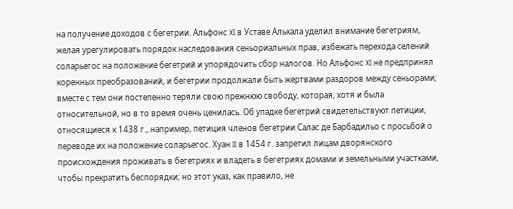на получение доходов с бегетрии. Альфонс XI в Уставе Алькала уделил внимание бегетриям, желая урегулировать порядок наследования сеньориальных прав, избежать перехода селений соларьегос на положение бегетрий и упорядочить сбор налогов. Но Альфонс XI не предпринял коренных преобразований, и бегетрии продолжали быть жертвами раздоров между сеньорами; вместе с тем они постепенно теряли свою прежнюю свободу, которая, хотя и была относительной, но в то время очень ценилась. Об упадке бегетрий свидетельствуют петиции, относящиеся к 1438 г., например, петиция членов бегетрии Салас де Барбадильо с просьбой о переводе их на положение соларьегос. Хуан II в 1454 г. запретил лицам дворянского происхождения проживать в бегетриях и владеть в бегетриях домами и земельными участками, чтобы прекратить беспорядки; но этот указ, как правило, не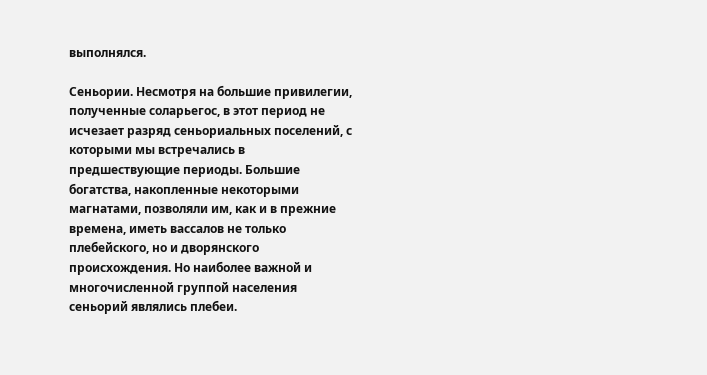выполнялся.

Сеньории. Несмотря на большие привилегии, полученные соларьегос, в этот период не исчезает разряд сеньориальных поселений, с которыми мы встречались в предшествующие периоды. Большие богатства, накопленные некоторыми магнатами, позволяли им, как и в прежние времена, иметь вассалов не только плебейского, но и дворянского происхождения. Но наиболее важной и многочисленной группой населения сеньорий являлись плебеи.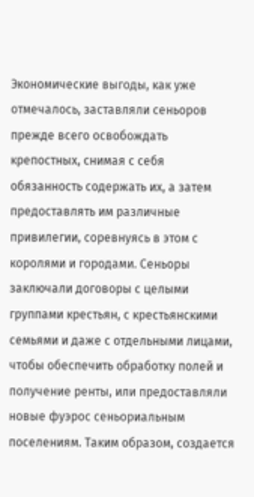Экономические выгоды, как уже отмечалось, заставляли сеньоров прежде всего освобождать крепостных, снимая с себя обязанность содержать их, а затем предоставлять им различные привилегии, соревнуясь в этом с королями и городами. Сеньоры заключали договоры с целыми группами крестьян, с крестьянскими семьями и даже с отдельными лицами, чтобы обеспечить обработку полей и получение ренты, или предоставляли новые фуэрос сеньориальным поселениям. Таким образом, создается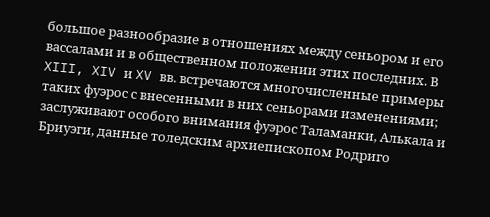большое разнообразие в отношениях между сеньором и его вассалами и в общественном положении этих последних. В XIII, XIV и XV вв. встречаются многочисленные примеры таких фуэрос с внесенными в них сеньорами изменениями; заслуживают особого внимания фуэрос Таламанки, Алькала и Бриуэги, данные толедским архиепископом Родриго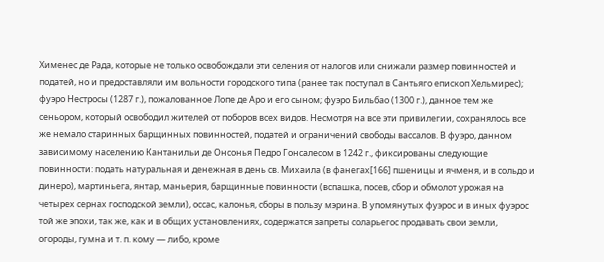Хименес де Рада, которые не только освобождали эти селения от налогов или снижали размер повинностей и податей, но и предоставляли им вольности городского типа (ранее так поступал в Сантьяго епископ Хельмирес); фуэро Нестросы (1287 г.), пожалованное Лопе де Аро и его сыном; фуэро Бильбао (1300 г.), данное тем же сеньором, который освободил жителей от поборов всех видов. Несмотря на все эти привилегии, сохранялось все же немало старинных барщинных повинностей, податей и ограничений свободы вассалов. В фуэро, данном зависимому населению Кантанильи де Онсонья Педро Гонсалесом в 1242 г., фиксированы следующие повинности: подать натуральная и денежная в день св. Михаила (в фанегах[166] пшеницы и ячменя, и в сольдо и динеро), мартиньега, янтар, маньерия, барщинные повинности (вспашка, посев, сбор и обмолот урожая на четырех сернах господской земли), оссас, калонья, сборы в пользу мэрина. В упомянутых фуэрос и в иных фуэрос той же эпохи, так же, как и в общих установлениях, содержатся запреты соларьегос продавать свои земли, огороды, гумна и т. п. кому — либо, кроме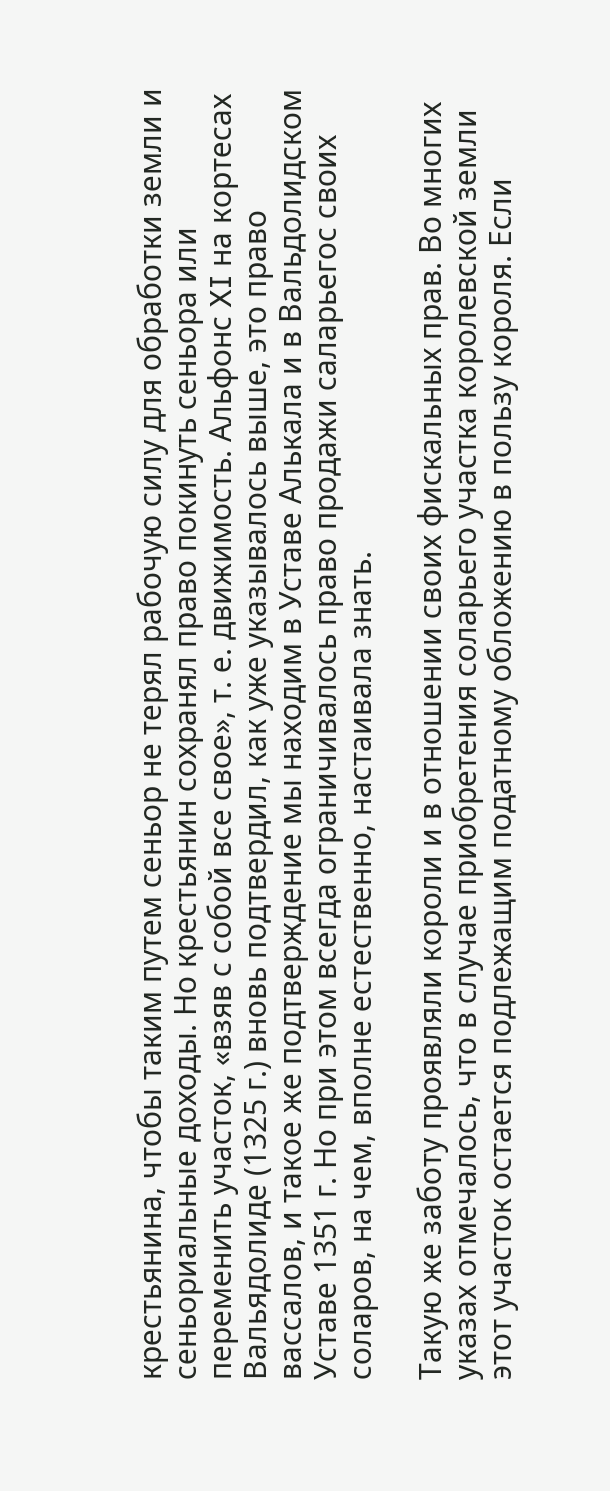крестьянина, чтобы таким путем сеньор не терял рабочую силу для обработки земли и сеньориальные доходы. Но крестьянин сохранял право покинуть сеньора или переменить участок, «взяв с собой все свое», т. е. движимость. Альфонс XI на кортесах Вальядолиде (1325 г.) вновь подтвердил, как уже указывалось выше, это право вассалов, и такое же подтверждение мы находим в Уставе Алькала и в Вальдолидском Уставе 1351 г. Но при этом всегда ограничивалось право продажи саларьегос своих соларов, на чем, вполне естественно, настаивала знать.

Такую же заботу проявляли короли и в отношении своих фискальных прав. Во многих указах отмечалось, что в случае приобретения соларьего участка королевской земли этот участок остается подлежащим податному обложению в пользу короля. Если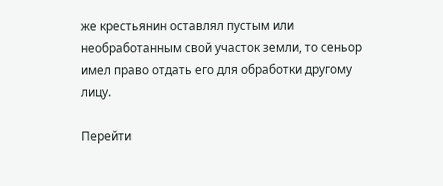же крестьянин оставлял пустым или необработанным свой участок земли, то сеньор имел право отдать его для обработки другому лицу.

Перейти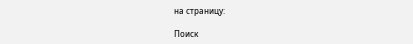на страницу:

Поиск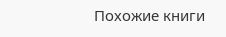Похожие книги